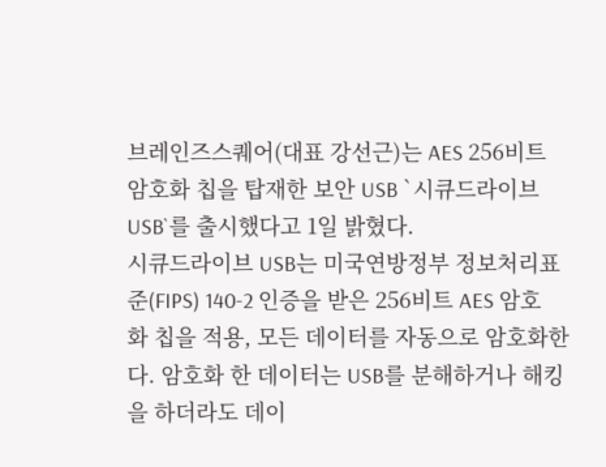브레인즈스퀘어(대표 강선근)는 AES 256비트 암호화 칩을 탑재한 보안 USB `시큐드라이브 USB`를 출시했다고 1일 밝혔다.
시큐드라이브 USB는 미국연방정부 정보처리표준(FIPS) 140-2 인증을 받은 256비트 AES 암호화 칩을 적용, 모든 데이터를 자동으로 암호화한다. 암호화 한 데이터는 USB를 분해하거나 해킹을 하더라도 데이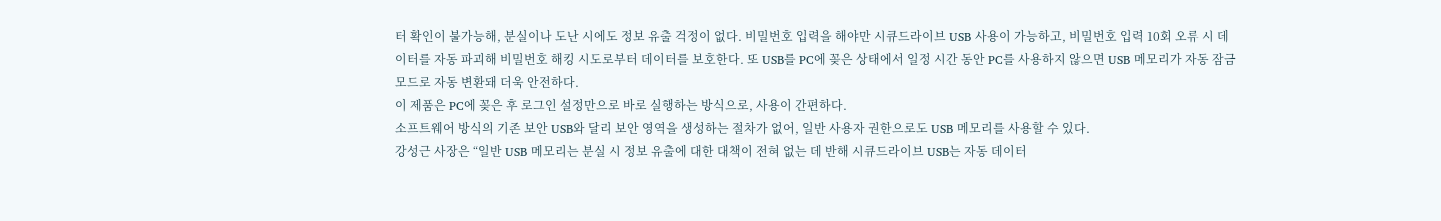터 확인이 불가능해, 분실이나 도난 시에도 정보 유출 걱정이 없다. 비밀번호 입력을 해야만 시큐드라이브 USB 사용이 가능하고, 비밀번호 입력 10회 오류 시 데이터를 자동 파괴해 비밀번호 해킹 시도로부터 데이터를 보호한다. 또 USB를 PC에 꽂은 상태에서 일정 시간 동안 PC를 사용하지 않으면 USB 메모리가 자동 잠금 모드로 자동 변환돼 더욱 안전하다.
이 제품은 PC에 꽂은 후 로그인 설정만으로 바로 실행하는 방식으로, 사용이 간편하다.
소프트웨어 방식의 기존 보안 USB와 달리 보안 영역을 생성하는 절차가 없어, 일반 사용자 권한으로도 USB 메모리를 사용할 수 있다.
강성근 사장은 “일반 USB 메모리는 분실 시 정보 유출에 대한 대책이 전혀 없는 데 반해 시큐드라이브 USB는 자동 데이터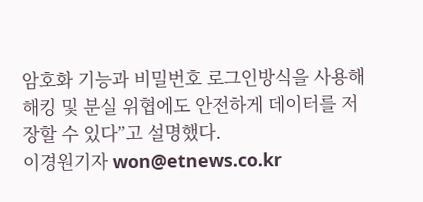암호화 기능과 비밀번호 로그인방식을 사용해 해킹 및 분실 위협에도 안전하게 데이터를 저장할 수 있다”고 설명했다.
이경원기자 won@etnews.co.kr